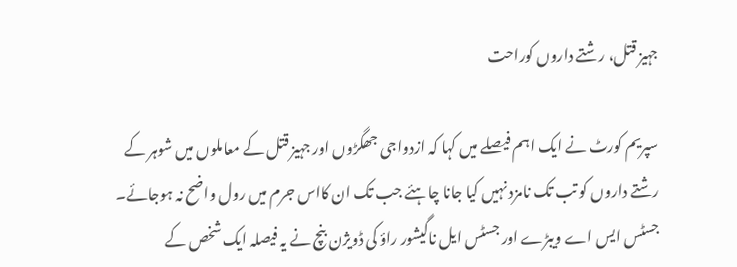جہیز قتل، رشتے داروں کوراحت

سپریم کورٹ نے ایک اہم فیصلے میں کہا کہ ازدواجی جھگڑوں اور جہیز قتل کے معاملوں میں شوہر کے رشتے داروں کو تب تک نامزد نہیں کیا جانا چاہئے جب تک ان کااس جرم میں رول واضح نہ ہوجائے۔ جسٹس ایس اے ویبڑے اور جسٹس ایل ناگیشور راؤ کی ڈویژن بنچ نے یہ فیصلہ ایک شخص کے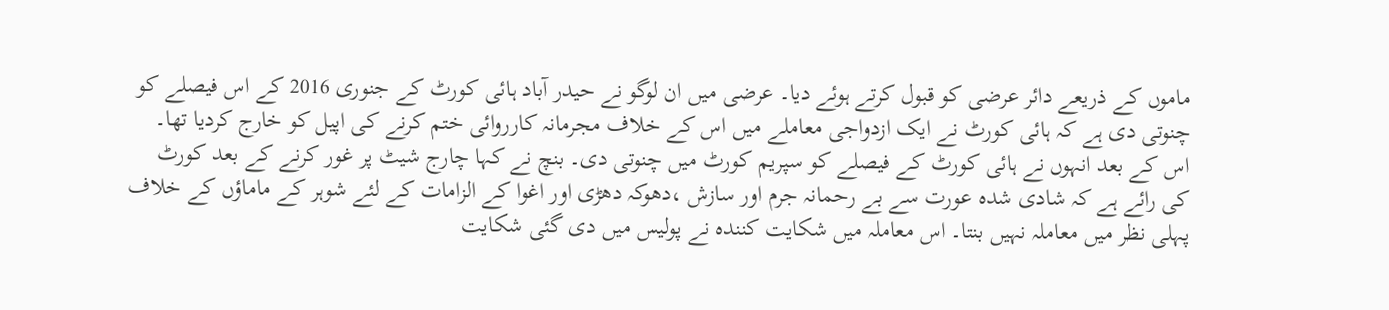ماموں کے ذریعے دائر عرضی کو قبول کرتے ہوئے دیا۔ عرضی میں ان لوگو نے حیدر آباد ہائی کورٹ کے جنوری 2016 کے اس فیصلے کو چنوتی دی ہے کہ ہائی کورٹ نے ایک ازدواجی معاملے میں اس کے خلاف مجرمانہ کارروائی ختم کرنے کی اپیل کو خارج کردیا تھا۔ اس کے بعد انہوں نے ہائی کورٹ کے فیصلے کو سپریم کورٹ میں چنوتی دی۔ بنچ نے کہا چارج شیٹ پر غور کرنے کے بعد کورٹ کی رائے ہے کہ شادی شدہ عورت سے بے رحمانہ جرم اور سازش ،دھوکہ دھڑی اور اغوا کے الزامات کے لئے شوہر کے ماماؤں کے خلاف پہلی نظر میں معاملہ نہیں بنتا۔ اس معاملہ میں شکایت کنندہ نے پولیس میں دی گئی شکایت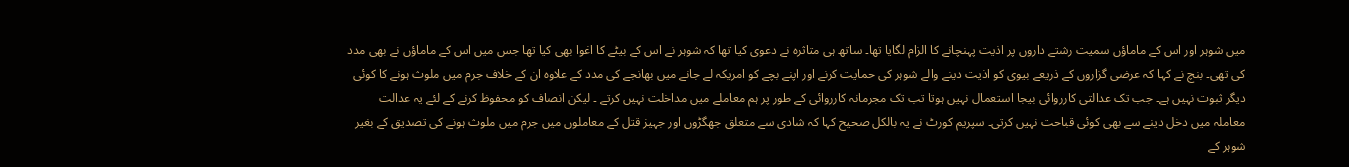میں شوہر اور اس کے ماماؤں سمیت رشتے داروں پر اذیت پہنچانے کا الزام لگایا تھا۔ ساتھ ہی متاثرہ نے دعوی کیا تھا کہ شوہر نے اس کے بیٹے کا اغوا بھی کیا تھا جس میں اس کے ماماؤں نے بھی مدد کی تھی۔ بنچ نے کہا کہ عرضی گزاروں کے ذریعے بیوی کو اذیت دینے والے شوہر کی حمایت کرنے اور اپنے بچے کو امریکہ لے جانے میں بھانجے کی مدد کے علاوہ ان کے خلاف جرم میں ملوث ہونے کا کوئی دیگر ثبوت نہیں ہے۔ جب تک عدالتی کارروائی بیجا استعمال نہیں ہوتا تب تک مجرمانہ کارروائی کے طور پر ہم معاملے میں مداخلت نہیں کرتے ۔ لیکن انصاف کو محفوظ کرنے کے لئے یہ عدالت معاملہ میں دخل دینے سے بھی کوئی قباحت نہیں کرتی۔ سپریم کورٹ نے یہ بالکل صحیح کہا کہ شادی سے متعلق جھگڑوں اور جہیز قتل کے معاملوں میں جرم میں ملوث ہونے کی تصدیق کے بغیر شوہر کے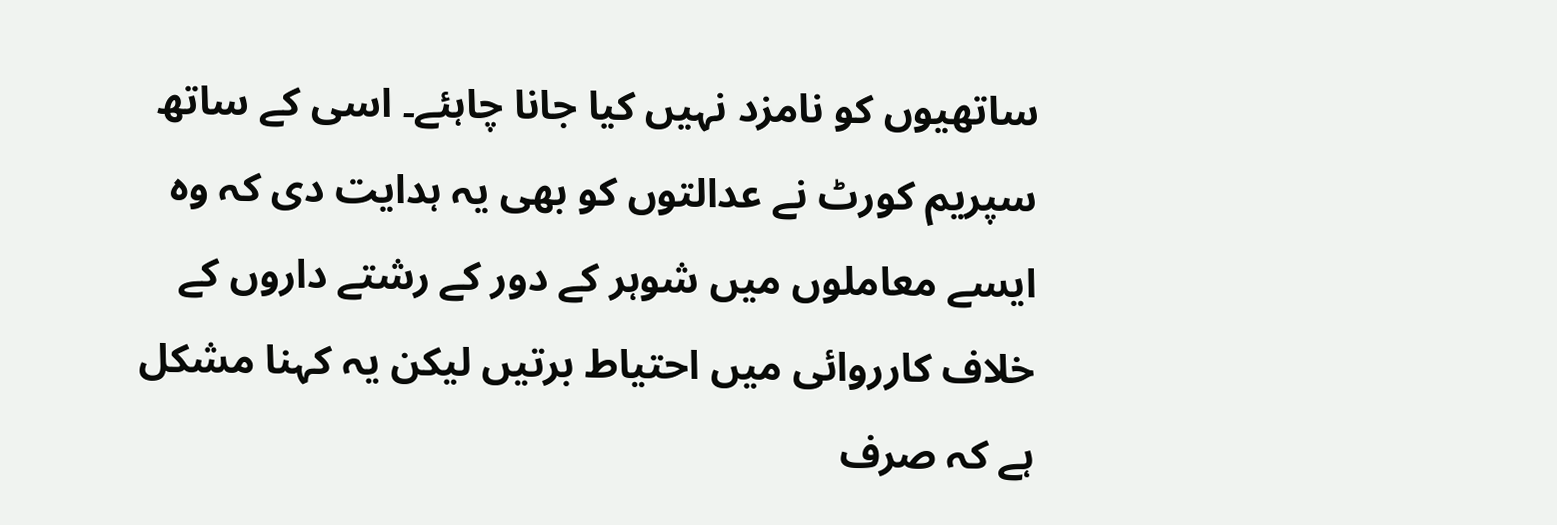ساتھیوں کو نامزد نہیں کیا جانا چاہئے۔ اسی کے ساتھ سپریم کورٹ نے عدالتوں کو بھی یہ ہدایت دی کہ وہ ایسے معاملوں میں شوہر کے دور کے رشتے داروں کے خلاف کارروائی میں احتیاط برتیں لیکن یہ کہنا مشکل ہے کہ صرف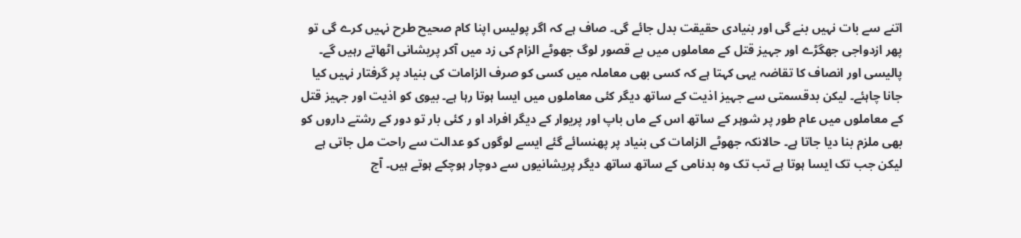اتنے سے بات نہیں بنے گی اور بنیادی حقیقت بدل جائے گی۔ صاف ہے کہ اگر پولیس اپنا کام صحیح طرح نہیں کرے گی تو پھر ازدواجی جھگڑے اور جہیز قتل کے معاملوں میں بے قصور لوگ جھوٹے الزام کی زد میں آکر پریشانی اٹھاتے رہیں گے۔ پالیسی اور انصاف کا تقاضہ یہی کہتا ہے کہ کسی بھی معاملہ میں کسی کو صرف الزامات کی بنیاد پر گرفتار نہیں کیا جانا چاہئے۔ لیکن بدقسمتی سے جہیز اذیت کے ساتھ دیگر کئی معاملوں میں ایسا ہوتا رہا ہے۔ بیوی کو اذیت اور جہیز قتل کے معاملوں میں عام طور پر شوہر کے ساتھ اس کے ماں باپ اور پریوار کے دیگر افراد او ر کئی بار تو دور کے رشتے داروں کو بھی ملزم بنا دیا جاتا ہے۔ حالانکہ جھوٹے الزامات کی بنیاد پر پھنسائے گئے ایسے لوگوں کو عدالت سے راحت مل جاتی ہے لیکن جب تک ایسا ہوتا ہے تب تک وہ بدنامی کے ساتھ ساتھ دیگر پریشانیوں سے دوچار ہوچکے ہوتے ہیں۔ آج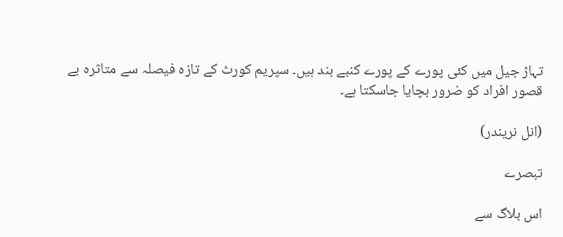تہاڑ جیل میں کئی پورے کے پورے کنبے بند ہیں۔ سپریم کورٹ کے تازہ فیصلہ سے متاثرہ بے قصور افراد کو ضرور بچایا جاسکتا ہے۔

(انل نریندر)

تبصرے

اس بلاگ سے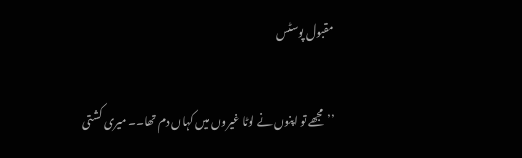مقبول پوسٹس

’’مجھے تو اپنوں نے لوٹا غیروں میں کہاں دم تھا۔۔ میری کشتی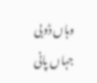وہاں ڈوبی جہاں پانی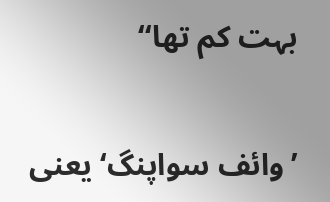بہت کم تھا‘‘

’وائف سواپنگ‘ یعنی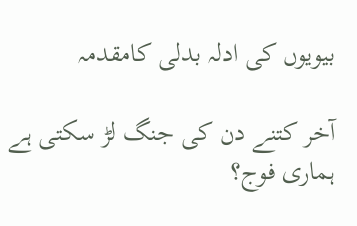بیویوں کی ادلہ بدلی کامقدمہ

آخر کتنے دن کی جنگ لڑ سکتی ہے ہماری فوج؟